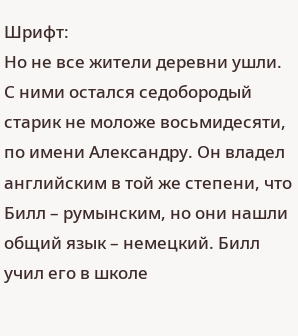Шрифт:
Но не все жители деревни ушли. С ними остался седобородый старик не моложе восьмидесяти, по имени Александру. Он владел английским в той же степени, что Билл – румынским, но они нашли общий язык – немецкий. Билл учил его в школе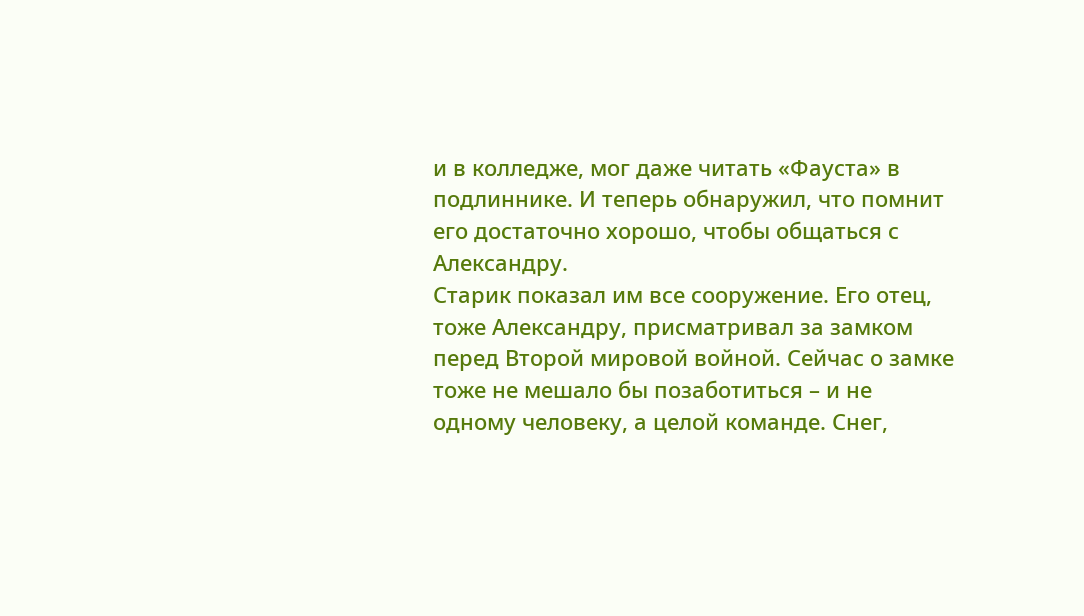и в колледже, мог даже читать «Фауста» в подлиннике. И теперь обнаружил, что помнит его достаточно хорошо, чтобы общаться с Александру.
Старик показал им все сооружение. Его отец, тоже Александру, присматривал за замком перед Второй мировой войной. Сейчас о замке тоже не мешало бы позаботиться – и не одному человеку, а целой команде. Снег,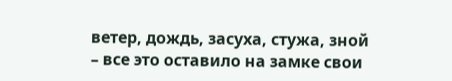ветер, дождь, засуха, стужа, зной – все это оставило на замке свои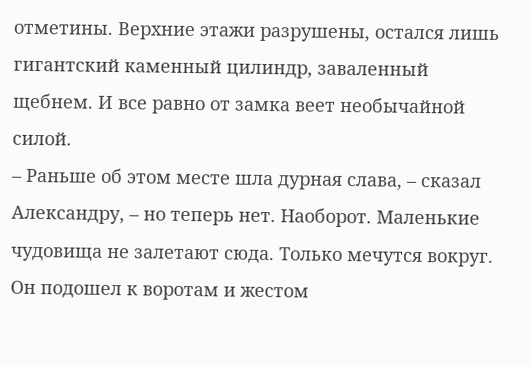отметины. Верхние этажи разрушены, остался лишь гигантский каменный цилиндр, заваленный щебнем. И все равно от замка веет необычайной силой.
– Раньше об этом месте шла дурная слава, – сказал Александру, – но теперь нет. Наоборот. Маленькие чудовища не залетают сюда. Только мечутся вокруг.
Он подошел к воротам и жестом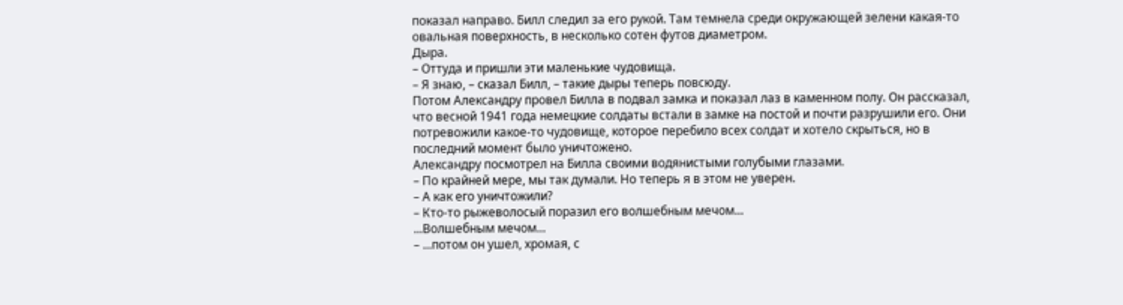показал направо. Билл следил за его рукой. Там темнела среди окружающей зелени какая-то овальная поверхность, в несколько сотен футов диаметром.
Дыра.
– Оттуда и пришли эти маленькие чудовища.
– Я знаю, – сказал Билл, – такие дыры теперь повсюду.
Потом Александру провел Билла в подвал замка и показал лаз в каменном полу. Он рассказал, что весной 1941 года немецкие солдаты встали в замке на постой и почти разрушили его. Они потревожили какое-то чудовище, которое перебило всех солдат и хотело скрыться, но в последний момент было уничтожено.
Александру посмотрел на Билла своими водянистыми голубыми глазами.
– По крайней мере, мы так думали. Но теперь я в этом не уверен.
– А как его уничтожили?
– Кто-то рыжеволосый поразил его волшебным мечом...
...Волшебным мечом...
– ...потом он ушел, хромая, с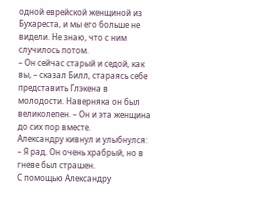одной еврейской женщиной из Бухареста, и мы его больше не видели. Не знаю, что с ним случилось потом.
– Он сейчас старый и седой, как вы, – сказал Билл, стараясь себе представить Глэкена в молодости. Наверняка он был великолепен. – Он и эта женщина до сих пор вместе.
Александру кивнул и улыбнулся:
– Я рад. Он очень храбрый, но в гневе был страшен.
С помощью Александру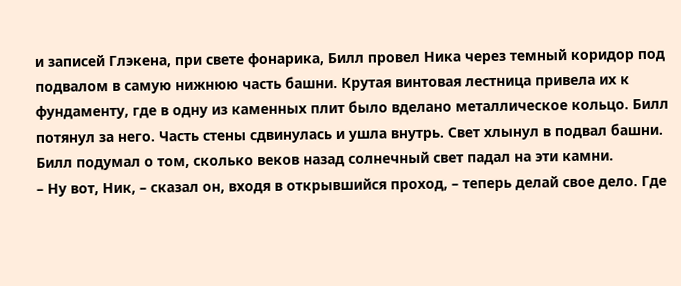и записей Глэкена, при свете фонарика, Билл провел Ника через темный коридор под подвалом в самую нижнюю часть башни. Крутая винтовая лестница привела их к фундаменту, где в одну из каменных плит было вделано металлическое кольцо. Билл потянул за него. Часть стены сдвинулась и ушла внутрь. Свет хлынул в подвал башни. Билл подумал о том, сколько веков назад солнечный свет падал на эти камни.
– Ну вот, Ник, – сказал он, входя в открывшийся проход, – теперь делай свое дело. Где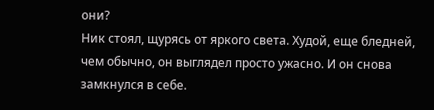они?
Ник стоял, щурясь от яркого света. Худой, еще бледней, чем обычно, он выглядел просто ужасно. И он снова замкнулся в себе.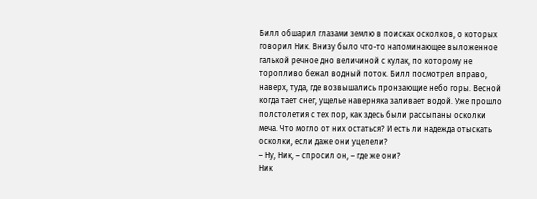Билл обшарил глазами землю в поисках осколков, о которых говорил Ник. Внизу было что-то напоминающее выложенное галькой речное дно величиной с кулак, по которому не торопливо бежал водный поток. Билл посмотрел вправо, наверх, туда, где возвышались пронзающие небо горы. Весной когда тает снег, ущелье наверняка заливает водой. Уже прошло полстолетия с тех пор, как здесь были рассыпаны осколки меча. Что могло от них остаться? И есть ли надежда отыскать осколки, если даже они уцелели?
– Ну, Ник, – спросил он, – где же они?
Ник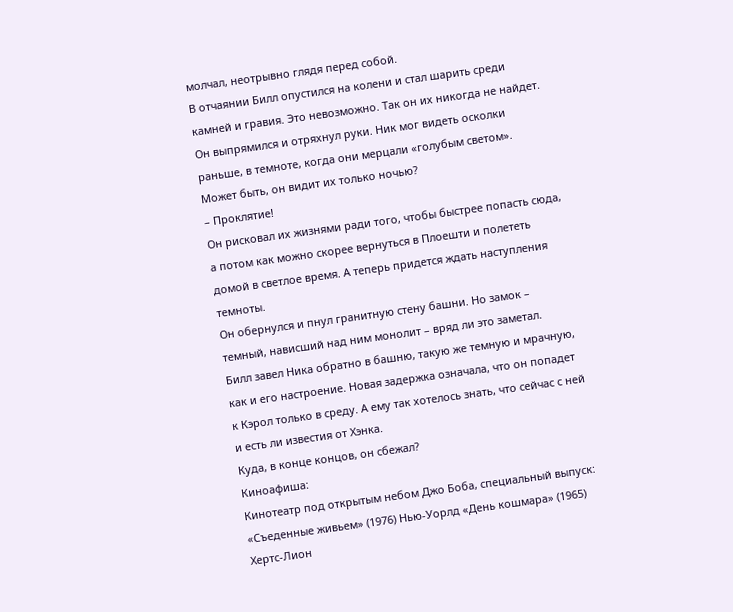молчал, неотрывно глядя перед собой.
В отчаянии Билл опустился на колени и стал шарить среди камней и гравия. Это невозможно. Так он их никогда не найдет.
Он выпрямился и отряхнул руки. Ник мог видеть осколки раньше, в темноте, когда они мерцали «голубым светом».
Может быть, он видит их только ночью?
– Проклятие!
Он рисковал их жизнями ради того, чтобы быстрее попасть сюда, а потом как можно скорее вернуться в Плоешти и полететь домой в светлое время. А теперь придется ждать наступления темноты.
Он обернулся и пнул гранитную стену башни. Но замок – темный, нависший над ним монолит – вряд ли это заметал.
Билл завел Ника обратно в башню, такую же темную и мрачную, как и его настроение. Новая задержка означала, что он попадет к Кэрол только в среду. А ему так хотелось знать, что сейчас с ней и есть ли известия от Хэнка.
Куда, в конце концов, он сбежал?
Киноафиша:
Кинотеатр под открытым небом Джо Боба, специальный выпуск:
«Съеденные живьем» (1976) Нью-Уорлд «День кошмара» (1965) Хертс-Лион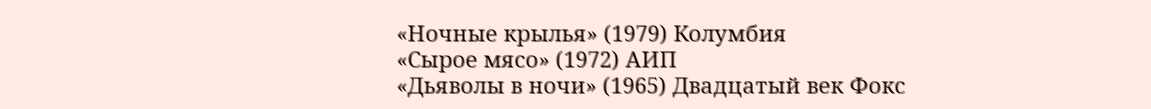«Ночные крылья» (1979) Колумбия
«Сырое мясо» (1972) АИП
«Дьяволы в ночи» (1965) Двадцатый век Фокс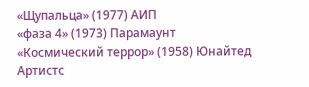«Щупальца» (1977) АИП
«фаза 4» (1973) Парамаунт
«Космический террор» (1958) Юнайтед Артистс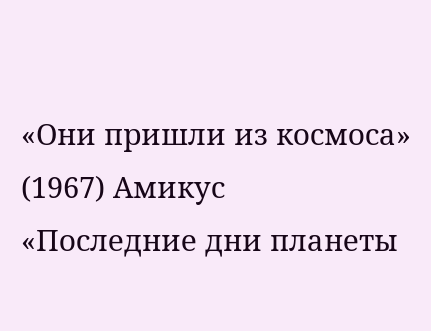«Они пришли из космоса» (1967) Амикус
«Последние дни планеты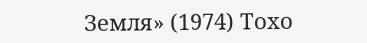Земля» (1974) Тохо